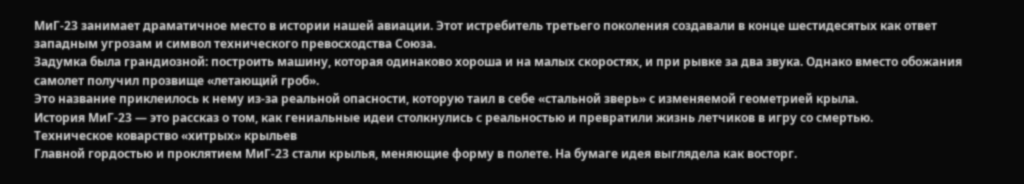МиГ-23 занимает драматичное место в истории нашей авиации. Этот истребитель третьего поколения создавали в конце шестидесятых как ответ западным угрозам и символ технического превосходства Союза.
Задумка была грандиозной: построить машину, которая одинаково хороша и на малых скоростях, и при рывке за два звука. Однако вместо обожания самолет получил прозвище «летающий гроб».
Это название приклеилось к нему из-за реальной опасности, которую таил в себе «стальной зверь» с изменяемой геометрией крыла.
История МиГ-23 — это рассказ о том, как гениальные идеи столкнулись с реальностью и превратили жизнь летчиков в игру со смертью.
Техническое коварство «хитрых» крыльев
Главной гордостью и проклятием МиГ-23 стали крылья, меняющие форму в полете. На бумаге идея выглядела как восторг.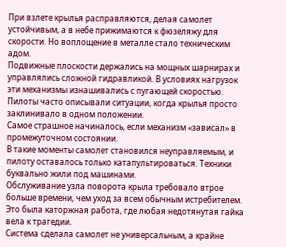При взлете крылья расправляются, делая самолет устойчивым, а в небе прижимаются к фюзеляжу для скорости. Но воплощение в металле стало техническим адом.
Подвижные плоскости держались на мощных шарнирах и управлялись сложной гидравликой. В условиях нагрузок эти механизмы изнашивались с пугающей скоростью.
Пилоты часто описывали ситуации, когда крылья просто заклинивало в одном положении.
Самое страшное начиналось, если механизм «зависал» в промежуточном состоянии.
В такие моменты самолет становился неуправляемым, и пилоту оставалось только катапультироваться. Техники буквально жили под машинами.
Обслуживание узла поворота крыла требовало втрое больше времени, чем уход за всем обычным истребителем.
Это была каторжная работа, где любая недотянутая гайка вела к трагедии.
Система сделала самолет не универсальным, а крайне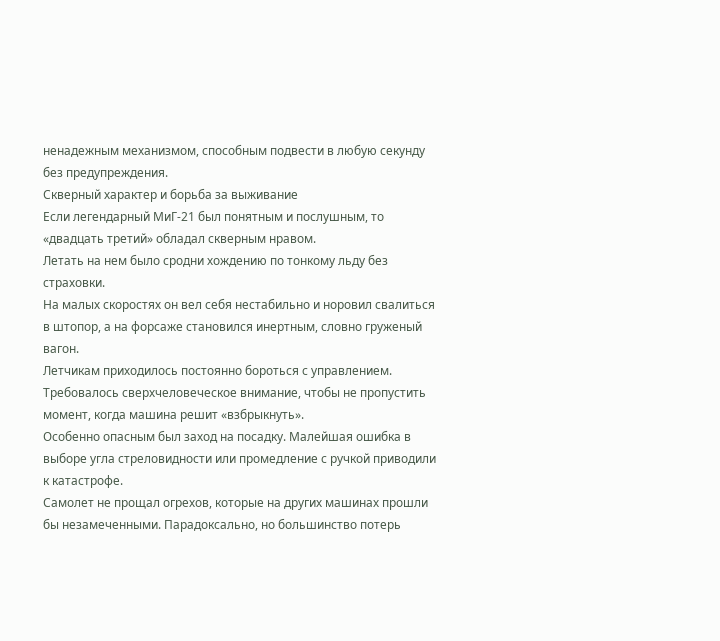ненадежным механизмом, способным подвести в любую секунду без предупреждения.
Скверный характер и борьба за выживание
Если легендарный МиГ-21 был понятным и послушным, то «двадцать третий» обладал скверным нравом.
Летать на нем было сродни хождению по тонкому льду без страховки.
На малых скоростях он вел себя нестабильно и норовил свалиться в штопор, а на форсаже становился инертным, словно груженый вагон.
Летчикам приходилось постоянно бороться с управлением. Требовалось сверхчеловеческое внимание, чтобы не пропустить момент, когда машина решит «взбрыкнуть».
Особенно опасным был заход на посадку. Малейшая ошибка в выборе угла стреловидности или промедление с ручкой приводили к катастрофе.
Самолет не прощал огрехов, которые на других машинах прошли бы незамеченными. Парадоксально, но большинство потерь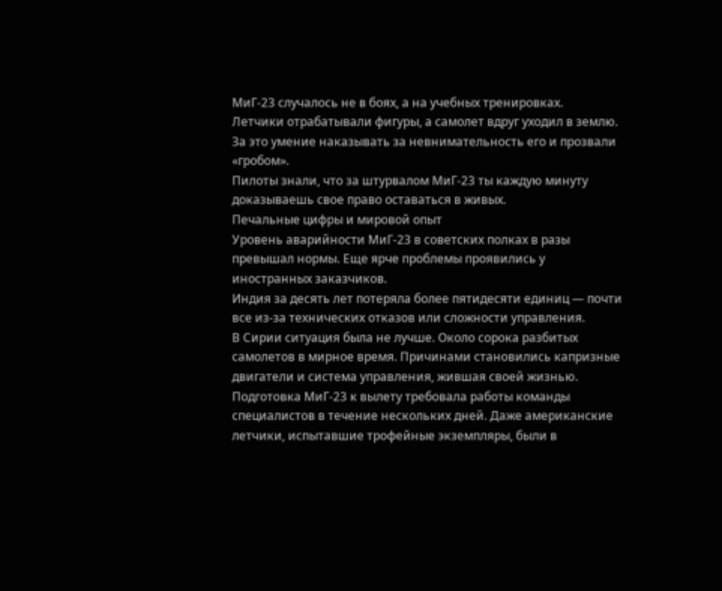МиГ-23 случалось не в боях, а на учебных тренировках.
Летчики отрабатывали фигуры, а самолет вдруг уходил в землю. За это умение наказывать за невнимательность его и прозвали «гробом».
Пилоты знали, что за штурвалом МиГ-23 ты каждую минуту доказываешь свое право оставаться в живых.
Печальные цифры и мировой опыт
Уровень аварийности МиГ-23 в советских полках в разы превышал нормы. Еще ярче проблемы проявились у иностранных заказчиков.
Индия за десять лет потеряла более пятидесяти единиц — почти все из-за технических отказов или сложности управления.
В Сирии ситуация была не лучше. Около сорока разбитых самолетов в мирное время. Причинами становились капризные двигатели и система управления, жившая своей жизнью.
Подготовка МиГ-23 к вылету требовала работы команды специалистов в течение нескольких дней. Даже американские летчики, испытавшие трофейные экземпляры, были в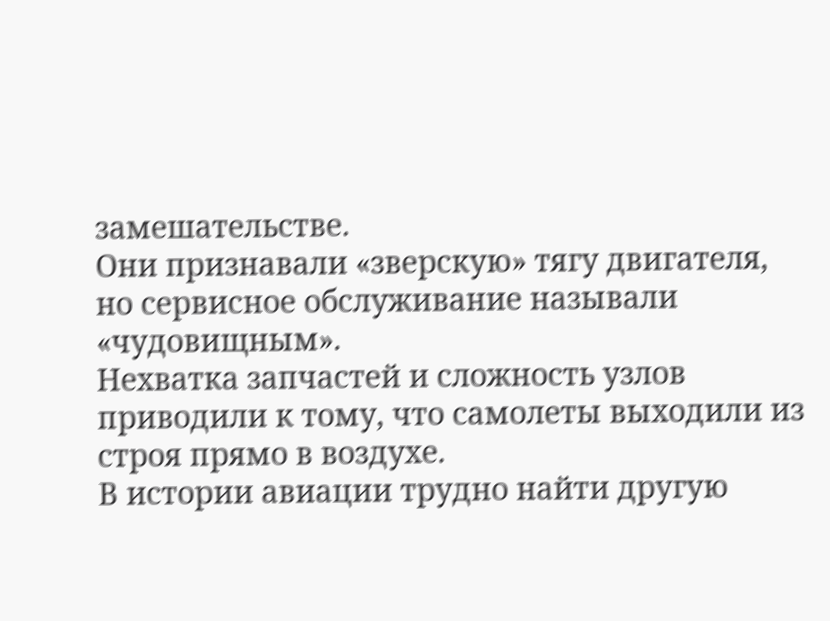замешательстве.
Они признавали «зверскую» тягу двигателя, но сервисное обслуживание называли «чудовищным».
Нехватка запчастей и сложность узлов приводили к тому, что самолеты выходили из строя прямо в воздухе.
В истории авиации трудно найти другую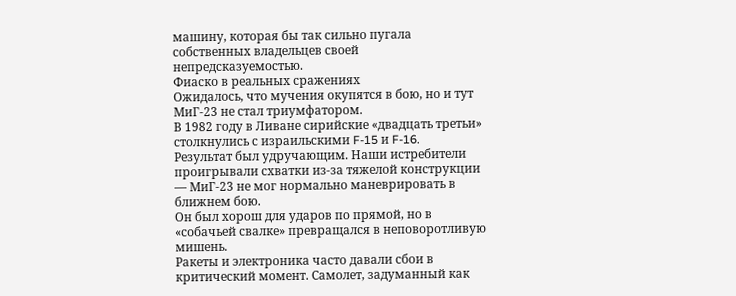машину, которая бы так сильно пугала собственных владельцев своей непредсказуемостью.
Фиаско в реальных сражениях
Ожидалось, что мучения окупятся в бою, но и тут МиГ-23 не стал триумфатором.
В 1982 году в Ливане сирийские «двадцать третьи» столкнулись с израильскими F-15 и F-16.
Результат был удручающим. Наши истребители проигрывали схватки из-за тяжелой конструкции — МиГ-23 не мог нормально маневрировать в ближнем бою.
Он был хорош для ударов по прямой, но в «собачьей свалке» превращался в неповоротливую мишень.
Ракеты и электроника часто давали сбои в критический момент. Самолет, задуманный как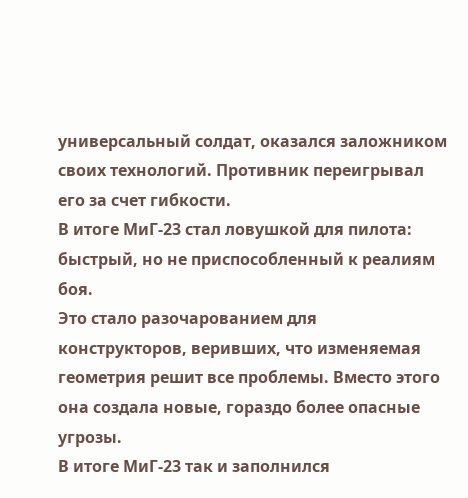универсальный солдат, оказался заложником своих технологий. Противник переигрывал его за счет гибкости.
В итоге МиГ-23 стал ловушкой для пилота: быстрый, но не приспособленный к реалиям боя.
Это стало разочарованием для конструкторов, веривших, что изменяемая геометрия решит все проблемы. Вместо этого она создала новые, гораздо более опасные угрозы.
В итоге МиГ-23 так и заполнился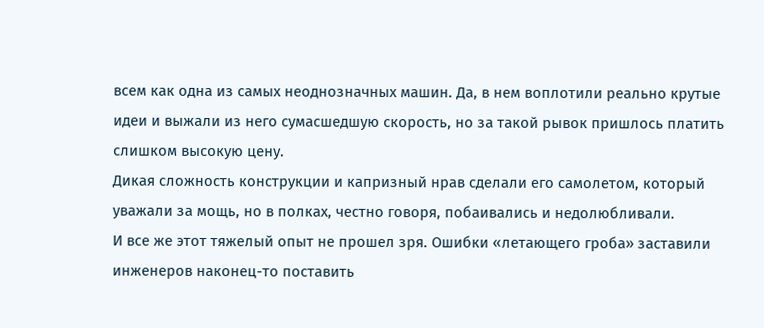всем как одна из самых неоднозначных машин. Да, в нем воплотили реально крутые идеи и выжали из него сумасшедшую скорость, но за такой рывок пришлось платить слишком высокую цену.
Дикая сложность конструкции и капризный нрав сделали его самолетом, который уважали за мощь, но в полках, честно говоря, побаивались и недолюбливали.
И все же этот тяжелый опыт не прошел зря. Ошибки «летающего гроба» заставили инженеров наконец-то поставить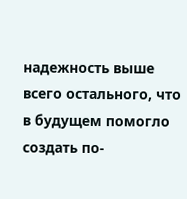надежность выше всего остального, что в будущем помогло создать по-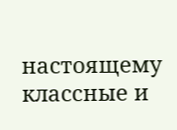настоящему классные и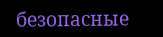безопасные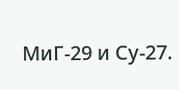МиГ-29 и Су-27.